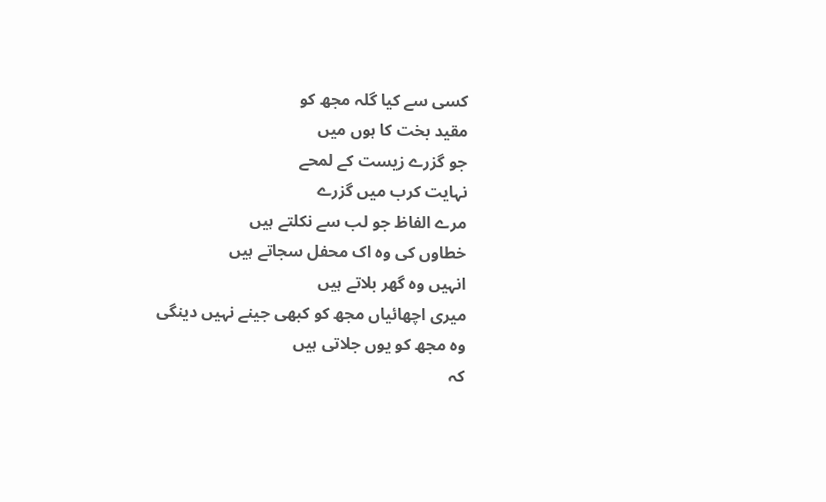کسی سے کیا گلہ مجھ کو
مقید بخت کا ہوں میں
جو گزرے زیست کے لمحے
نہایت کرب میں گزرے
مرے الفاظ جو لب سے نکلتے ہیں
خطاوں کی وہ اک محفل سجاتے ہیں
انہیں وہ گھر بلاتے ہیں
میری اچھائیاں مجھ کو کبھی جینے نہیں دینگی
وہ مجھ کو یوں جلاتی ہیں
کہ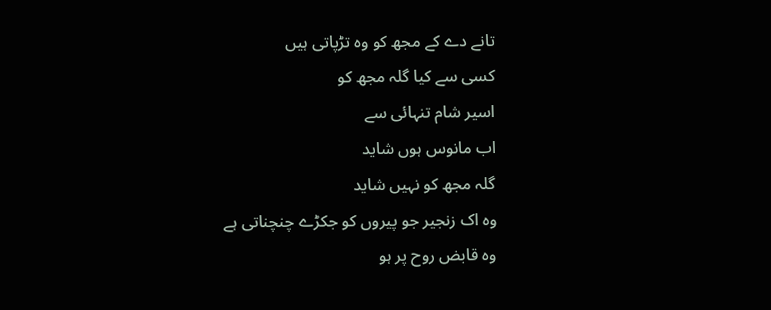تانے دے کے مجھ کو وہ تڑپاتی ہیں
کسی سے کیا گلہ مجھ کو
اسیر شام تنہائی سے
اب مانوس ہوں شاید
گلہ مجھ کو نہیں شاید
وہ اک زنجیر جو پیروں کو جکڑے چنچناتی ہے
وہ قابض روح پر ہو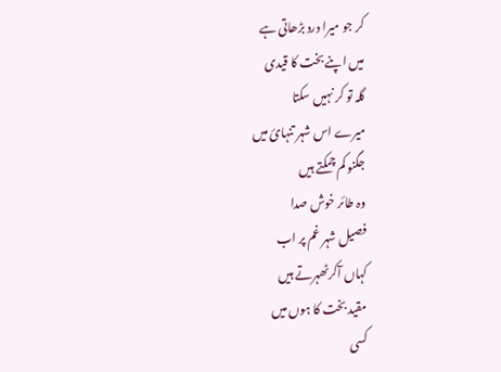کر جو میرا درد بڑھاتی ہے
میں اپنے بخت کا قیدی
گلہ تو کر نہیں سکتا
میرے اس شہر تنہائ میں
جگنو کم چمکتے ہیں
وہ طائر خوش صدا
فصیل شہر غم پر اب
کہاں آکرٹھہرتے ہیں
مقید بخت کا ہوں میں
کسی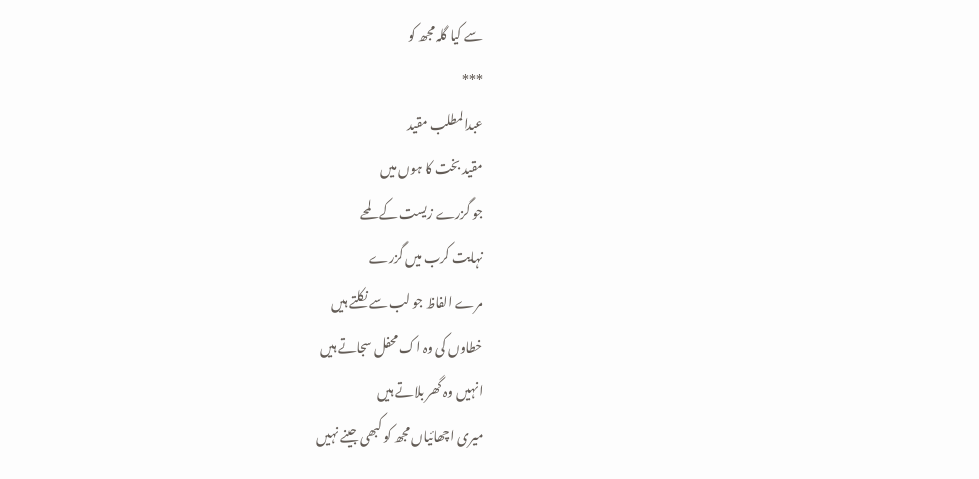سے کیا گلہ مجھ کو
***
عبدالمطلب مقید
مقید بخت کا ہوں میں
جو گزرے زیست کے لمحے
نہایت کرب میں گزرے
مرے الفاظ جو لب سے نکلتے ہیں
خطاوں کی وہ اک محفل سجاتے ہیں
انہیں وہ گھر بلاتے ہیں
میری اچھائیاں مجھ کو کبھی جینے نہیں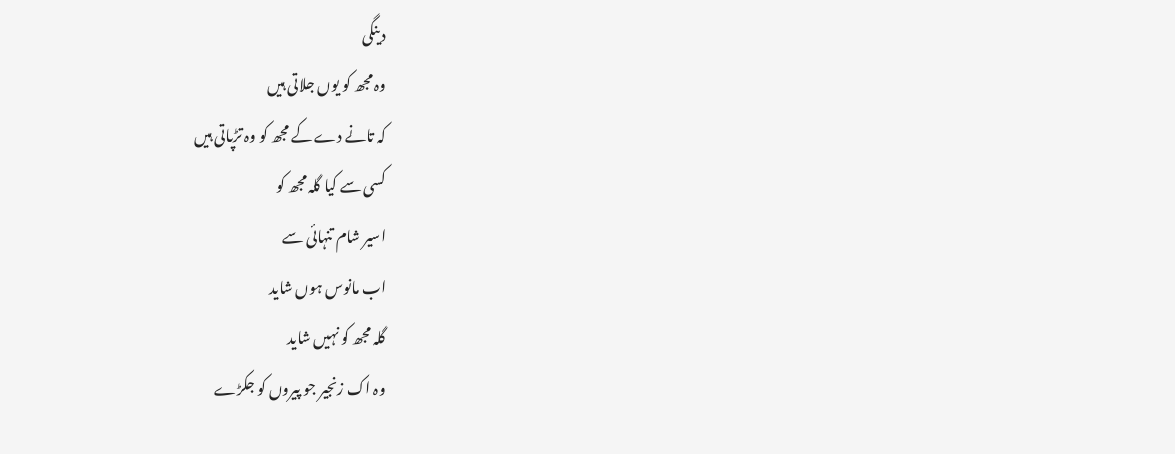دینگی
وہ مجھ کو یوں جلاتی ہیں
کہ تانے دے کے مجھ کو وہ تڑپاتی ہیں
کسی سے کیا گلہ مجھ کو
اسیر شام تنہائی سے
اب مانوس ہوں شاید
گلہ مجھ کو نہیں شاید
وہ اک زنجیر جو پیروں کو جکڑے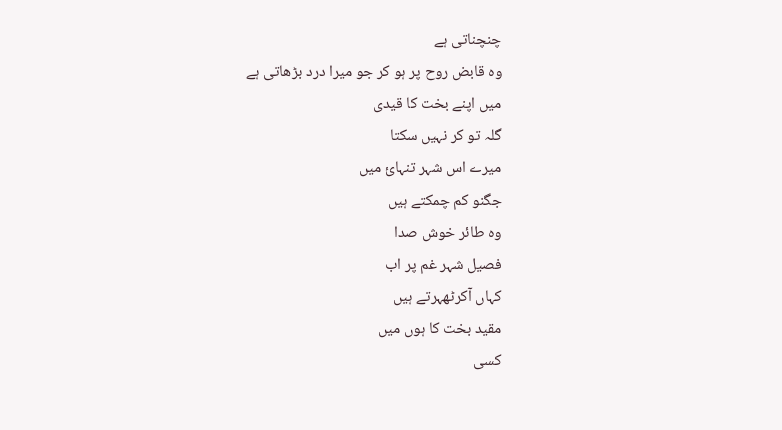چنچناتی ہے
وہ قابض روح پر ہو کر جو میرا درد بڑھاتی ہے
میں اپنے بخت کا قیدی
گلہ تو کر نہیں سکتا
میرے اس شہر تنہائ میں
جگنو کم چمکتے ہیں
وہ طائر خوش صدا
فصیل شہر غم پر اب
کہاں آکرٹھہرتے ہیں
مقید بخت کا ہوں میں
کسی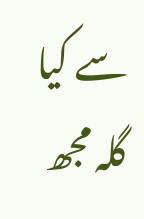سے کیا گلہ مجھ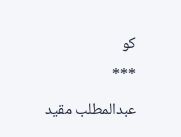کو
***
عبدالمطلب مقید